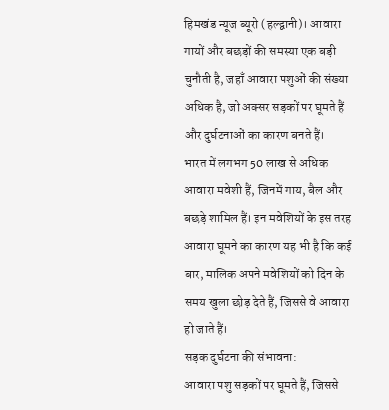हिमखंड न्यूज ब्यूरो (हल्द्वानी)। आवारा गायों और बछड़ों की समस्या एक बड़ी चुनौती है, जहाँ आवारा पशुओं की संख्या अधिक है, जो अक्सर सड़कों पर घूमते हैं और दुर्घटनाओं का कारण बनते हैं।
भारत में लगभग 50 लाख से अधिक आवारा मवेशी हैं, जिनमें गाय, बैल और बछड़े शामिल हैं। इन मवेशियों के इस तरह आवारा घूमने का कारण यह भी है कि कई बार, मालिक अपने मवेशियों को दिन के समय खुला छोड़ देते हैं, जिससे वे आवारा हो जाते हैं।
सड़क दुर्घटना की संभावना:
आवारा पशु सड़कों पर घूमते हैं, जिससे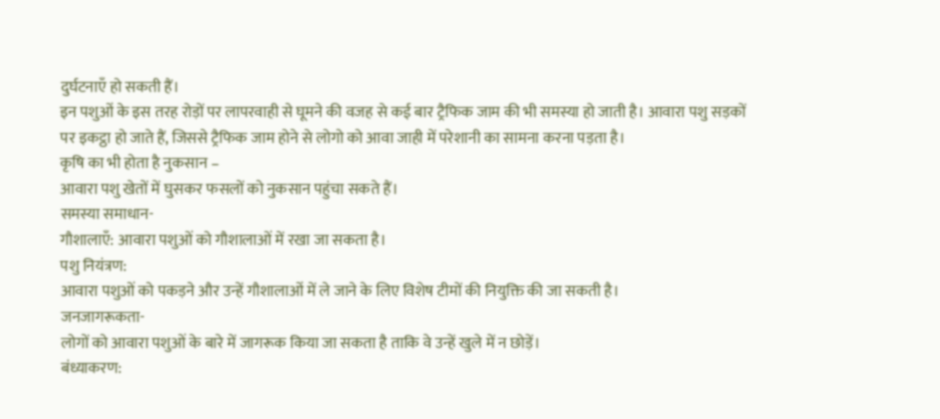दुर्घटनाएँ हो सकती हैं।
इन पशुओं के इस तरह रोड़ों पर लापरवाही से घूमने की वजह से कई बार ट्रैफिक जाम की भी समस्या हो जाती है। आवारा पशु सड़कों पर इकट्ठा हो जाते हैं, जिससे ट्रैफिक जाम होने से लोगो को आवा जाही में परेशानी का सामना करना पड़ता है।
कृषि का भी होता है नुकसान –
आवारा पशु खेतों में घुसकर फसलों को नुकसान पहुंचा सकते हैं।
समस्या समाधान-
गौशालाएँ: आवारा पशुओं को गौशालाओं में रखा जा सकता है।
पशु नियंत्रण:
आवारा पशुओं को पकड़ने और उन्हें गौशालाओं में ले जाने के लिए विशेष टीमों की नियुक्ति की जा सकती है।
जनजागरूकता-
लोगों को आवारा पशुओं के बारे में जागरूक किया जा सकता है ताकि वे उन्हें खुले में न छोड़ें।
बंध्याकरण: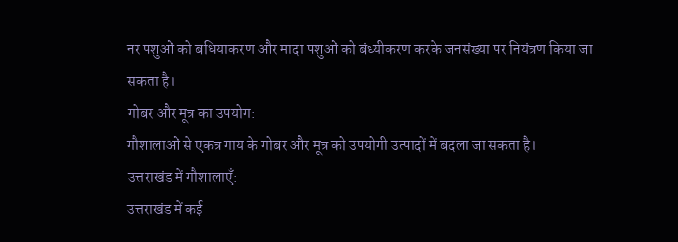नर पशुओं को बधियाकरण और मादा पशुओं को बंध्यीकरण करके जनसंख्या पर नियंत्रण किया जा सकता है।
गोबर और मूत्र का उपयोग:
गौशालाओं से एकत्र गाय के गोबर और मूत्र को उपयोगी उत्पादों में बदला जा सकता है।
उत्तराखंड में गौशालाएँ:
उत्तराखंड में कई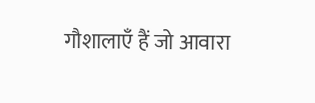गौशालाएँ हैं जो आवारा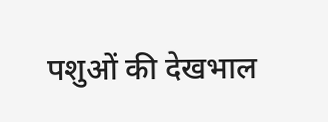पशुओं की देखभाल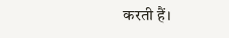करती हैं।